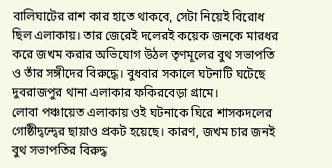বালিঘাটের রাশ কার হাতে থাকবে, সেটা নিয়েই বিরোধ ছিল এলাকায়। তার জেরেই দলেরই কয়েক জনকে মারধর করে জখম করার অভিযোগ উঠল তৃণমূলের বুথ সভাপতি ও তাঁর সঙ্গীদের বিরুদ্ধে। বুধবার সকালে ঘটনাটি ঘটেছে দুবরাজপুর থানা এলাকার ফকিরবেড়া গ্রামে।
লোবা পঞ্চায়েত এলাকায় ওই ঘটনাকে ঘিরে শাসকদলের গোষ্ঠীদ্বন্দ্বের ছায়াও প্রকট হয়েছে। কারণ, জখম চার জনই বুথ সভাপতির বিরুদ্ধ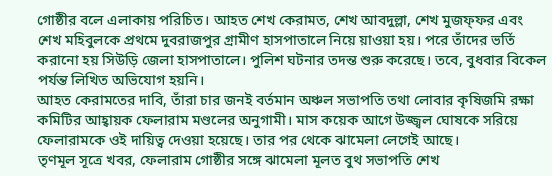গোষ্ঠীর বলে এলাকায় পরিচিত। আহত শেখ কেরামত, শেখ আবদুল্লা, শেখ মুজফ্ফর এবং শেখ মহিবুলকে প্রথমে দুবরাজপুর গ্রামীণ হাসপাতালে নিয়ে য়াওয়া হয়। পরে তাঁদের ভর্তি করানো হয় সিউড়ি জেলা হাসপাতালে। পুলিশ ঘটনার তদন্ত শুরু করেছে। তবে, বুধবার বিকেল পর্যন্ত লিখিত অভিযোগ হয়নি।
আহত কেরামতের দাবি, তাঁরা চার জনই বর্তমান অঞ্চল সভাপতি তথা লোবার কৃষিজমি রক্ষা কমিটির আহ্বায়ক ফেলারাম মণ্ডলের অনুগামী। মাস কয়েক আগে উজ্জ্বল ঘোষকে সরিয়ে ফেলারামকে ওই দায়িত্ব দেওয়া হয়েছে। তার পর থেকে ঝামেলা লেগেই আছে।
তৃণমূল সূত্রে খবর, ফেলারাম গোষ্ঠীর সঙ্গে ঝামেলা মূলত বুথ সভাপতি শেখ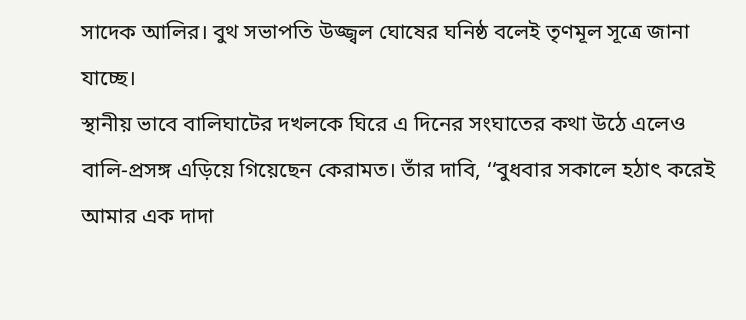সাদেক আলির। বুথ সভাপতি উজ্জ্বল ঘোষের ঘনিষ্ঠ বলেই তৃণমূল সূত্রে জানা যাচ্ছে।
স্থানীয় ভাবে বালিঘাটের দখলকে ঘিরে এ দিনের সংঘাতের কথা উঠে এলেও বালি-প্রসঙ্গ এড়িয়ে গিয়েছেন কেরামত। তাঁর দাবি, ‘‘বুধবার সকালে হঠাৎ করেই আমার এক দাদা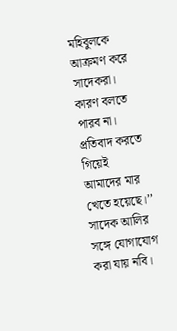মহিবুলকে আক্রমণ করে সাদেকরা। কারণ বলতে পারব না। প্রতিবাদ করতে গিয়েই আমাদের মার খেতে হয়েছে।’’
সাদেক আলির সঙ্গে যোগাযোগ করা যায় নবি।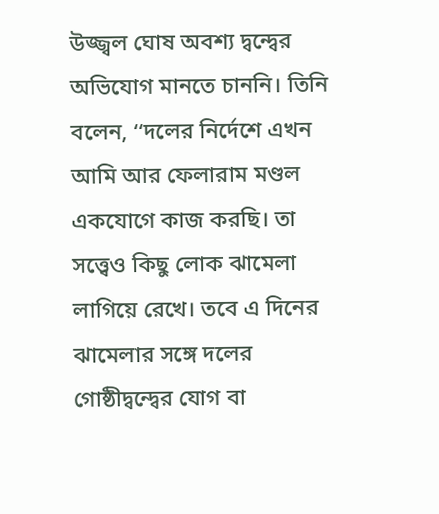উজ্জ্বল ঘোষ অবশ্য দ্বন্দ্বের অভিযোগ মানতে চাননি। তিনি বলেন, ‘‘দলের নির্দেশে এখন আমি আর ফেলারাম মণ্ডল একযোগে কাজ করছি। তা সত্ত্বেও কিছু লোক ঝামেলা লাগিয়ে রেখে। তবে এ দিনের ঝামেলার সঙ্গে দলের গোষ্ঠীদ্বন্দ্বের যোগ বা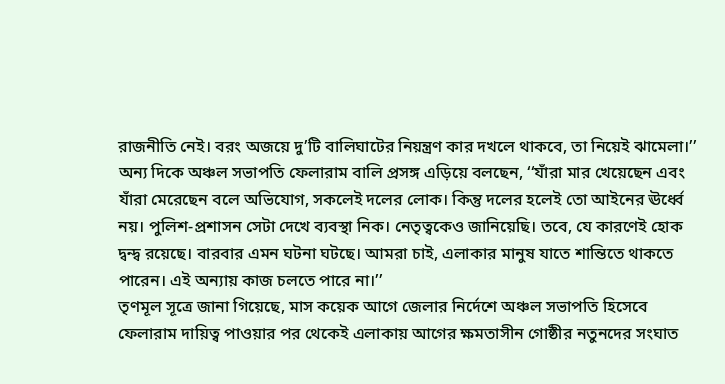রাজনীতি নেই। বরং অজয়ে দু’টি বালিঘাটের নিয়ন্ত্রণ কার দখলে থাকবে, তা নিয়েই ঝামেলা।’’
অন্য দিকে অঞ্চল সভাপতি ফেলারাম বালি প্রসঙ্গ এড়িয়ে বলছেন, ‘‘যাঁরা মার খেয়েছেন এবং যাঁরা মেরেছেন বলে অভিযোগ, সকলেই দলের লোক। কিন্তু দলের হলেই তো আইনের ঊর্ধ্বে নয়। পুলিশ-প্রশাসন সেটা দেখে ব্যবস্থা নিক। নেতৃত্বকেও জানিয়েছি। তবে, যে কারণেই হোক দ্বন্দ্ব রয়েছে। বারবার এমন ঘটনা ঘটছে। আমরা চাই, এলাকার মানুষ যাতে শান্তিতে থাকতে পারেন। এই অন্যায় কাজ চলতে পারে না।’’
তৃণমূল সূত্রে জানা গিয়েছে, মাস কয়েক আগে জেলার নির্দেশে অঞ্চল সভাপতি হিসেবে ফেলারাম দায়িত্ব পাওয়ার পর থেকেই এলাকায় আগের ক্ষমতাসীন গোষ্ঠীর নতুনদের সংঘাত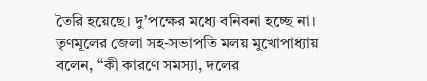তৈরি হয়েছে। দু’পক্ষের মধ্যে বনিবনা হচ্ছে না। তৃণমূলের জেলা সহ-সভাপতি মলয় মুখোপাধ্যায় বলেন, ‘‘কী কারণে সমস্যা, দলের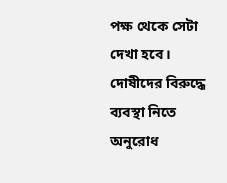পক্ষ থেকে সেটা দেখা হবে। দোষীদের বিরুদ্ধে ব্যবস্থা নিতে অনুরোধ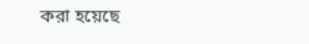করা হয়েছে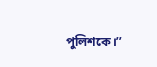পুলিশকে।’’